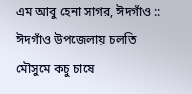এম আবু হেনা সাগর, ঈদগাঁও :: ঈদগাঁও উপজেলায় চলতি মৌসুমে কচু চাষে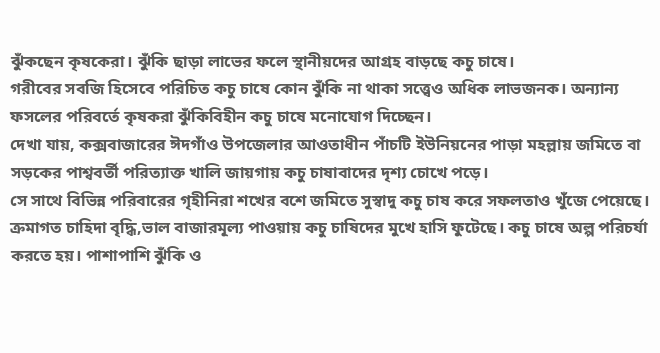ঝুঁকছেন কৃষকেরা। ঝুঁকি ছাড়া লাভের ফলে স্থানীয়দের আগ্রহ বাড়ছে কচু চাষে।
গরীবের সবজি হিসেবে পরিচিত কচু চাষে কোন ঝুঁকি না থাকা সত্ত্বেও অধিক লাভজনক। অন্যান্য ফসলের পরিবর্তে কৃষকরা ঝুঁকিবিহীন কচু চাষে মনোযোগ দিচ্ছেন।
দেখা যায়, কক্সবাজারের ঈদগাঁও উপজেলার আওতাধীন পাঁচটি ইউনিয়নের পাড়া মহল্লায় জমিতে বা সড়কের পাশ্ববর্তী পরিত্যাক্ত খালি জায়গায় কচু চাষাবাদের দৃশ্য চোখে পড়ে।
সে সাথে বিভিন্ন পরিবারের গৃহীনিরা শখের বশে জমিতে সুস্বাদু কচু চাষ করে সফলতাও খুঁজে পেয়েছে।
ক্রমাগত চাহিদা বৃদ্ধি,ভাল বাজারমূল্য পাওয়ায় কচু চাষিদের মুখে হাসি ফুটেছে। কচু চাষে অল্প পরিচর্যা করতে হয়। পাশাপাশি ঝুঁকি ও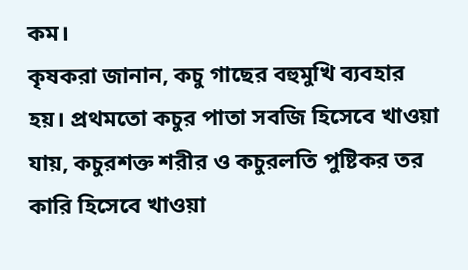কম।
কৃষকরা জানান, কচু গাছের বহুমুখি ব্যবহার হয়। প্রথমতো কচুর পাতা সবজি হিসেবে খাওয়া যায়, কচুরশক্ত শরীর ও কচুরলতি পুষ্টিকর তর কারি হিসেবে খাওয়া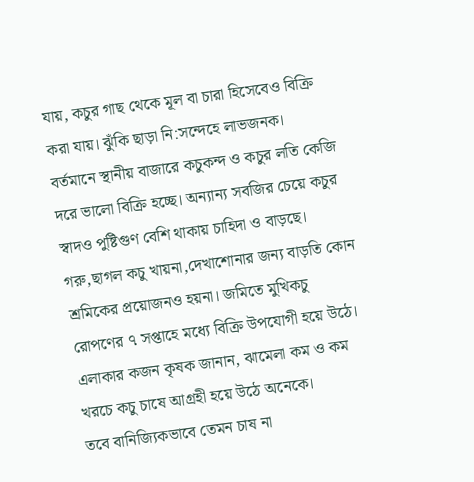যায়, কচুর গাছ থেকে মূল বা চারা হিসেবেও বিক্রি করা যায়। ঝুঁকি ছাড়া নি:সন্দেহে লাভজনক।
বর্তমানে স্থানীয় বাজারে কচুকন্দ ও কচুর লতি কেজি দরে ভালো বিক্রি হচ্ছে। অন্যান্য সবজির চেয়ে কচুর স্বাদও পুষ্টিগুণ বেশি থাকায় চাহিদা ও বাড়ছে।
গরু,ছাগল কচু খায়না,দেখাশোনার জন্য বাড়তি কোন শ্রমিকের প্রয়োজনও হয়না। জমিতে মুখিকচু রোপণের ৭ সপ্তাহে মধ্যে বিক্রি উপযোগী হয়ে উঠে।
এলাকার কজন কৃষক জানান, ঝামেলা কম ও কম খরচে কচু চাষে আগ্রহী হয়ে উঠে অনেকে।
তবে বানিজ্যিকভাবে তেমন চাষ না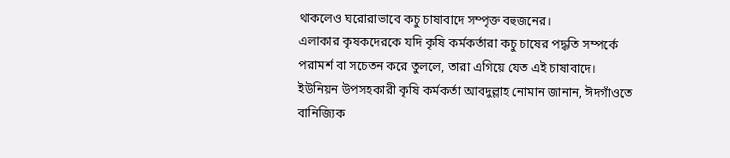থাকলেও ঘরোরাভাবে কচু চাষাবাদে সম্পৃক্ত বহুজনের।
এলাকার কৃষকদেরকে যদি কৃষি কর্মকর্তারা কচু চাষের পদ্ধতি সম্পর্কে পরামর্শ বা সচেতন করে তুললে, তারা এগিয়ে যেত এই চাষাবাদে।
ইউনিয়ন উপসহকারী কৃষি কর্মকর্তা আবদুল্লাহ নোমান জানান, ঈদগাঁওতে বানিজ্যিক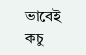ভাবেই কচু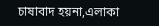চাষাবাদ হয়না,এলাকা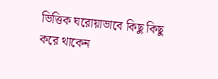ভিত্তিক ঘরোয়াভাবে কিছু কিছু করে থাকেন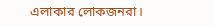এলাকার লোকজনরা।